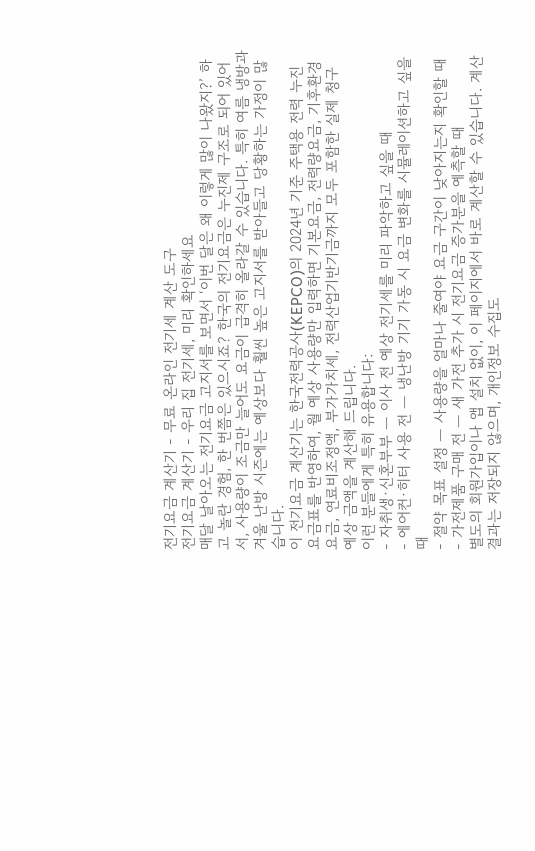전기요금 계산기 - 무료 온라인 전기세 계산 도구
전기요금 계산기 - 우리 집 전기세, 미리 확인하세요
매달 날아오는 전기요금 고지서를 보면서 ‘이번 달은 왜 이렇게 많이 나왔지?’ 하고 놀란 경험, 한 번쯤은 있으시죠? 한국의 전기요금은 누진제 구조로 되어 있어서, 사용량이 조금만 늘어도 요금이 급격히 올라갈 수 있습니다. 특히 여름 냉방과 겨울 난방 시즌에는 예상보다 훨씬 높은 고지서를 받아들고 당황하는 가정이 많습니다.
이 전기요금 계산기는 한국전력공사(KEPCO)의 2024년 기준 주택용 전력 누진 요금표를 반영하여, 월 예상 사용량만 입력하면 기본요금, 전력량요금, 기후환경요금, 연료비조정액, 부가가치세, 전력산업기반기금까지 모두 포함한 실제 청구 예상 금액을 계산해 드립니다.
이런 분들에게 특히 유용합니다:
- 자취생·신혼부부 — 이사 전 예상 전기세를 미리 파악하고 싶을 때
- 에어컨·히터 사용 전 — 냉난방 기기 가동 시 요금 변화를 시뮬레이션하고 싶을 때
- 절약 목표 설정 — 사용량을 얼마나 줄여야 요금 구간이 낮아지는지 확인할 때
- 가전제품 구매 전 — 새 가전 추가 시 전기요금 증가분을 예측할 때
별도의 회원가입이나 앱 설치 없이, 이 페이지에서 바로 계산할 수 있습니다. 계산 결과는 저장되지 않으며, 개인정보 수집도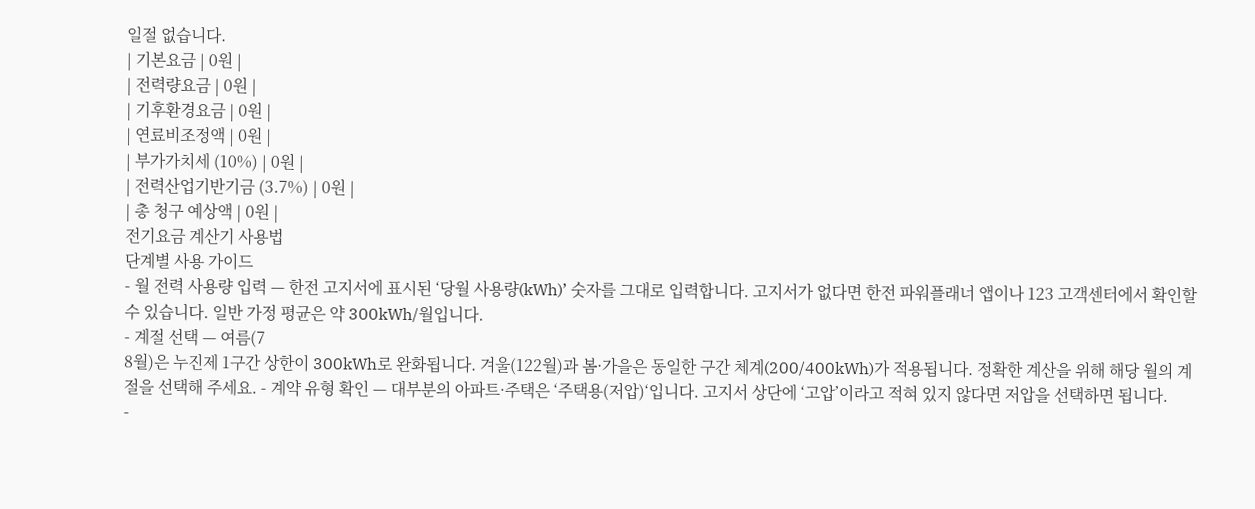일절 없습니다.
| 기본요금 | 0원 |
| 전력량요금 | 0원 |
| 기후환경요금 | 0원 |
| 연료비조정액 | 0원 |
| 부가가치세 (10%) | 0원 |
| 전력산업기반기금 (3.7%) | 0원 |
| 총 청구 예상액 | 0원 |
전기요금 계산기 사용법
단계별 사용 가이드
- 월 전력 사용량 입력 — 한전 고지서에 표시된 ‘당월 사용량(kWh)’ 숫자를 그대로 입력합니다. 고지서가 없다면 한전 파워플래너 앱이나 123 고객센터에서 확인할 수 있습니다. 일반 가정 평균은 약 300kWh/월입니다.
- 계절 선택 — 여름(7
8월)은 누진제 1구간 상한이 300kWh로 완화됩니다. 겨울(122월)과 봄·가을은 동일한 구간 체계(200/400kWh)가 적용됩니다. 정확한 계산을 위해 해당 월의 계절을 선택해 주세요. - 계약 유형 확인 — 대부분의 아파트·주택은 ‘주택용(저압)‘입니다. 고지서 상단에 ‘고압’이라고 적혀 있지 않다면 저압을 선택하면 됩니다.
-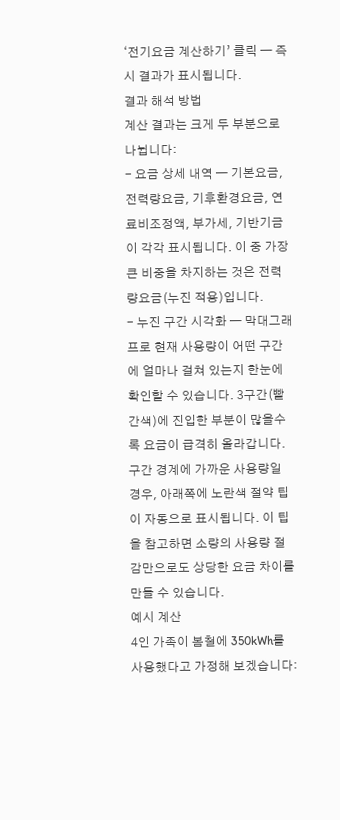‘전기요금 계산하기’ 클릭 — 즉시 결과가 표시됩니다.
결과 해석 방법
계산 결과는 크게 두 부분으로 나뉩니다:
- 요금 상세 내역 — 기본요금, 전력량요금, 기후환경요금, 연료비조정액, 부가세, 기반기금이 각각 표시됩니다. 이 중 가장 큰 비중을 차지하는 것은 전력량요금(누진 적용)입니다.
- 누진 구간 시각화 — 막대그래프로 현재 사용량이 어떤 구간에 얼마나 걸쳐 있는지 한눈에 확인할 수 있습니다. 3구간(빨간색)에 진입한 부분이 많을수록 요금이 급격히 올라갑니다.
구간 경계에 가까운 사용량일 경우, 아래쪽에 노란색 절약 팁이 자동으로 표시됩니다. 이 팁을 참고하면 소량의 사용량 절감만으로도 상당한 요금 차이를 만들 수 있습니다.
예시 계산
4인 가족이 봄철에 350kWh를 사용했다고 가정해 보겠습니다: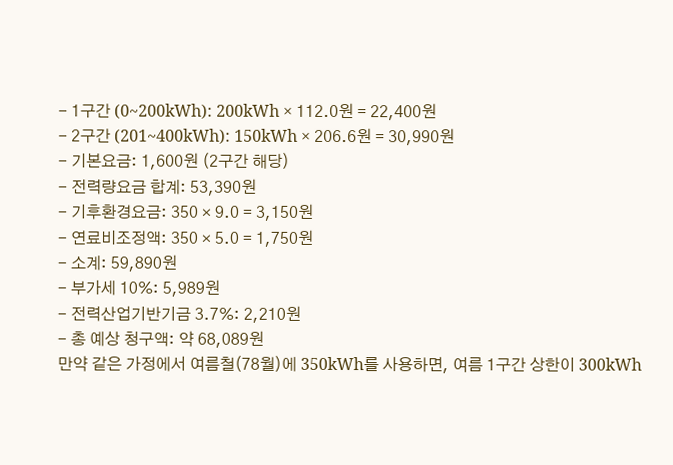- 1구간 (0~200kWh): 200kWh × 112.0원 = 22,400원
- 2구간 (201~400kWh): 150kWh × 206.6원 = 30,990원
- 기본요금: 1,600원 (2구간 해당)
- 전력량요금 합계: 53,390원
- 기후환경요금: 350 × 9.0 = 3,150원
- 연료비조정액: 350 × 5.0 = 1,750원
- 소계: 59,890원
- 부가세 10%: 5,989원
- 전력산업기반기금 3.7%: 2,210원
- 총 예상 청구액: 약 68,089원
만약 같은 가정에서 여름철(78월)에 350kWh를 사용하면, 여름 1구간 상한이 300kWh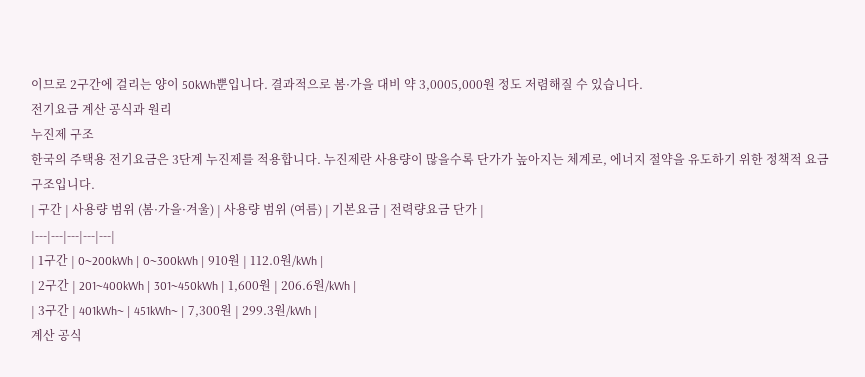이므로 2구간에 걸리는 양이 50kWh뿐입니다. 결과적으로 봄·가을 대비 약 3,0005,000원 정도 저렴해질 수 있습니다.
전기요금 계산 공식과 원리
누진제 구조
한국의 주택용 전기요금은 3단계 누진제를 적용합니다. 누진제란 사용량이 많을수록 단가가 높아지는 체계로, 에너지 절약을 유도하기 위한 정책적 요금 구조입니다.
| 구간 | 사용량 범위 (봄·가을·겨울) | 사용량 범위 (여름) | 기본요금 | 전력량요금 단가 |
|---|---|---|---|---|
| 1구간 | 0~200kWh | 0~300kWh | 910원 | 112.0원/kWh |
| 2구간 | 201~400kWh | 301~450kWh | 1,600원 | 206.6원/kWh |
| 3구간 | 401kWh~ | 451kWh~ | 7,300원 | 299.3원/kWh |
계산 공식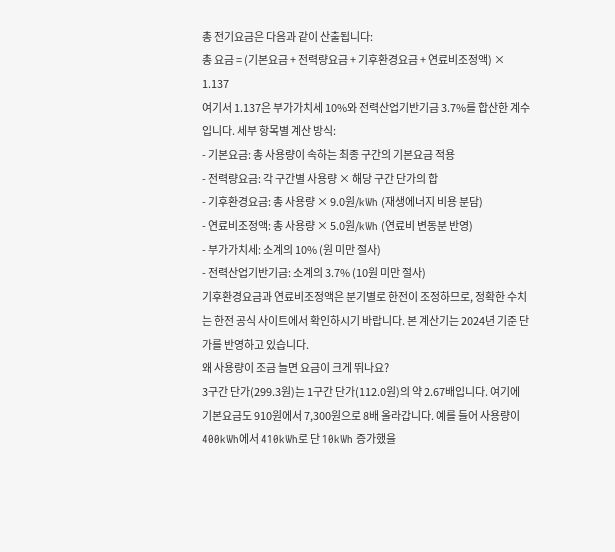총 전기요금은 다음과 같이 산출됩니다:
총 요금 = (기본요금 + 전력량요금 + 기후환경요금 + 연료비조정액) × 1.137
여기서 1.137은 부가가치세 10%와 전력산업기반기금 3.7%를 합산한 계수입니다. 세부 항목별 계산 방식:
- 기본요금: 총 사용량이 속하는 최종 구간의 기본요금 적용
- 전력량요금: 각 구간별 사용량 × 해당 구간 단가의 합
- 기후환경요금: 총 사용량 × 9.0원/kWh (재생에너지 비용 분담)
- 연료비조정액: 총 사용량 × 5.0원/kWh (연료비 변동분 반영)
- 부가가치세: 소계의 10% (원 미만 절사)
- 전력산업기반기금: 소계의 3.7% (10원 미만 절사)
기후환경요금과 연료비조정액은 분기별로 한전이 조정하므로, 정확한 수치는 한전 공식 사이트에서 확인하시기 바랍니다. 본 계산기는 2024년 기준 단가를 반영하고 있습니다.
왜 사용량이 조금 늘면 요금이 크게 뛰나요?
3구간 단가(299.3원)는 1구간 단가(112.0원)의 약 2.67배입니다. 여기에 기본요금도 910원에서 7,300원으로 8배 올라갑니다. 예를 들어 사용량이 400kWh에서 410kWh로 단 10kWh 증가했을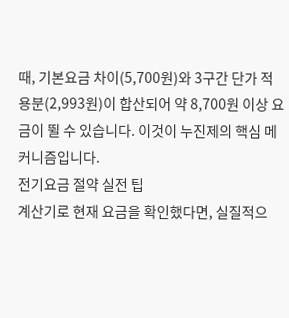때, 기본요금 차이(5,700원)와 3구간 단가 적용분(2,993원)이 합산되어 약 8,700원 이상 요금이 뛸 수 있습니다. 이것이 누진제의 핵심 메커니즘입니다.
전기요금 절약 실전 팁
계산기로 현재 요금을 확인했다면, 실질적으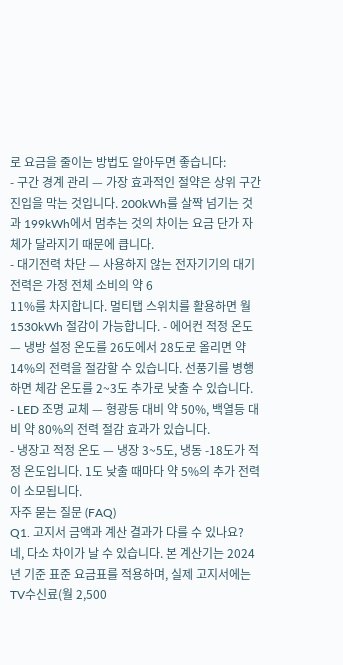로 요금을 줄이는 방법도 알아두면 좋습니다:
- 구간 경계 관리 — 가장 효과적인 절약은 상위 구간 진입을 막는 것입니다. 200kWh를 살짝 넘기는 것과 199kWh에서 멈추는 것의 차이는 요금 단가 자체가 달라지기 때문에 큽니다.
- 대기전력 차단 — 사용하지 않는 전자기기의 대기전력은 가정 전체 소비의 약 6
11%를 차지합니다. 멀티탭 스위치를 활용하면 월 1530kWh 절감이 가능합니다. - 에어컨 적정 온도 — 냉방 설정 온도를 26도에서 28도로 올리면 약 14%의 전력을 절감할 수 있습니다. 선풍기를 병행하면 체감 온도를 2~3도 추가로 낮출 수 있습니다.
- LED 조명 교체 — 형광등 대비 약 50%, 백열등 대비 약 80%의 전력 절감 효과가 있습니다.
- 냉장고 적정 온도 — 냉장 3~5도, 냉동 -18도가 적정 온도입니다. 1도 낮출 때마다 약 5%의 추가 전력이 소모됩니다.
자주 묻는 질문 (FAQ)
Q1. 고지서 금액과 계산 결과가 다를 수 있나요?
네, 다소 차이가 날 수 있습니다. 본 계산기는 2024년 기준 표준 요금표를 적용하며, 실제 고지서에는 TV수신료(월 2,500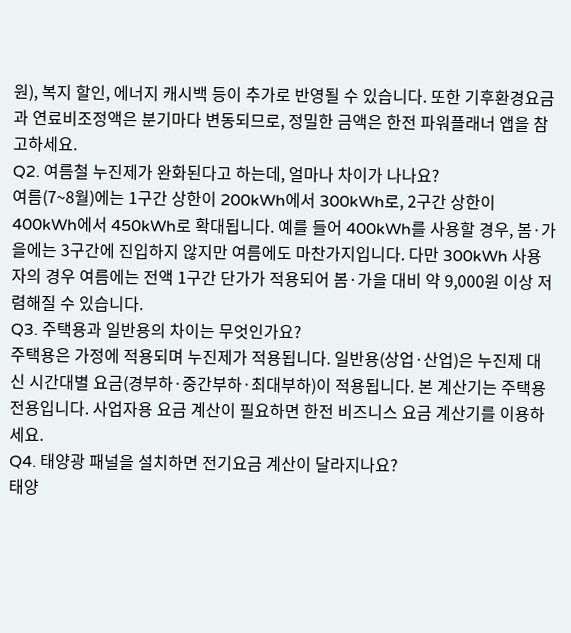원), 복지 할인, 에너지 캐시백 등이 추가로 반영될 수 있습니다. 또한 기후환경요금과 연료비조정액은 분기마다 변동되므로, 정밀한 금액은 한전 파워플래너 앱을 참고하세요.
Q2. 여름철 누진제가 완화된다고 하는데, 얼마나 차이가 나나요?
여름(7~8월)에는 1구간 상한이 200kWh에서 300kWh로, 2구간 상한이 400kWh에서 450kWh로 확대됩니다. 예를 들어 400kWh를 사용할 경우, 봄·가을에는 3구간에 진입하지 않지만 여름에도 마찬가지입니다. 다만 300kWh 사용자의 경우 여름에는 전액 1구간 단가가 적용되어 봄·가을 대비 약 9,000원 이상 저렴해질 수 있습니다.
Q3. 주택용과 일반용의 차이는 무엇인가요?
주택용은 가정에 적용되며 누진제가 적용됩니다. 일반용(상업·산업)은 누진제 대신 시간대별 요금(경부하·중간부하·최대부하)이 적용됩니다. 본 계산기는 주택용 전용입니다. 사업자용 요금 계산이 필요하면 한전 비즈니스 요금 계산기를 이용하세요.
Q4. 태양광 패널을 설치하면 전기요금 계산이 달라지나요?
태양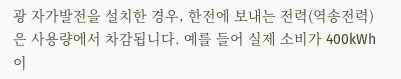광 자가발전을 설치한 경우, 한전에 보내는 전력(역송전력)은 사용량에서 차감됩니다. 예를 들어 실제 소비가 400kWh이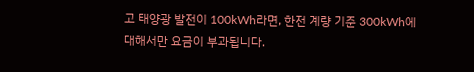고 태양광 발전이 100kWh라면, 한전 계량 기준 300kWh에 대해서만 요금이 부과됩니다.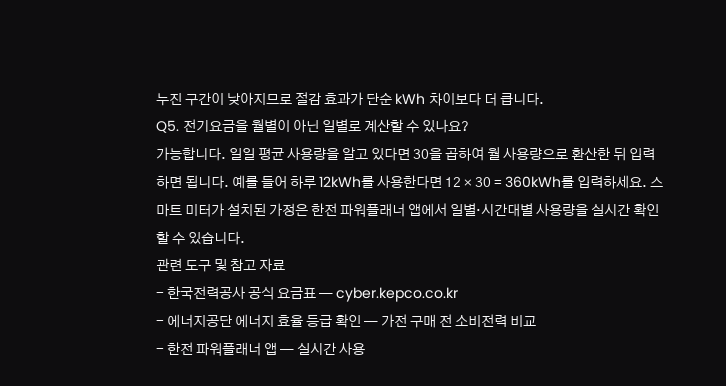누진 구간이 낮아지므로 절감 효과가 단순 kWh 차이보다 더 큽니다.
Q5. 전기요금을 월별이 아닌 일별로 계산할 수 있나요?
가능합니다. 일일 평균 사용량을 알고 있다면 30을 곱하여 월 사용량으로 환산한 뒤 입력하면 됩니다. 예를 들어 하루 12kWh를 사용한다면 12 × 30 = 360kWh를 입력하세요. 스마트 미터가 설치된 가정은 한전 파워플래너 앱에서 일별·시간대별 사용량을 실시간 확인할 수 있습니다.
관련 도구 및 참고 자료
- 한국전력공사 공식 요금표 — cyber.kepco.co.kr
- 에너지공단 에너지 효율 등급 확인 — 가전 구매 전 소비전력 비교
- 한전 파워플래너 앱 — 실시간 사용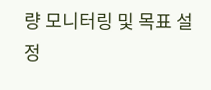량 모니터링 및 목표 설정